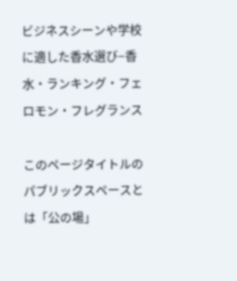ビジネスシーンや学校に適した香水選び−香水・ランキング・フェロモン・フレグランス

このページタイトルのパブリックスペースとは「公の場」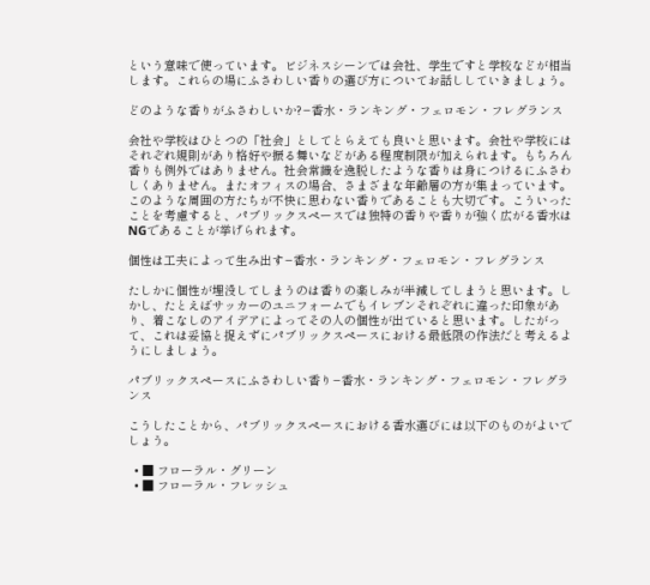という意味で使っています。ビジネスシーンでは会社、学生ですと学校などが相当します。これらの場にふさわしい香りの選び方についてお話ししていきましょう。

どのような香りがふさわしいか?−香水・ランキング・フェロモン・フレグランス

会社や学校はひとつの「社会」としてとらえても良いと思います。会社や学校にはそれぞれ規則があり格好や振る舞いなどがある程度制限が加えられます。もちろん香りも例外ではありません。社会常識を逸脱したような香りは身につけるにふさわしくありません。またオフィスの場合、さまざまな年齢層の方が集まっています。このような周囲の方たちが不快に思わない香りであることも大切です。こういったことを考慮すると、パブリックスペースでは独特の香りや香りが強く広がる香水はNGであることが挙げられます。

個性は工夫によって生み出す−香水・ランキング・フェロモン・フレグランス

たしかに個性が埋没してしまうのは香りの楽しみが半減してしまうと思います。しかし、たとえばサッカーのユニフォームでもイレブンそれぞれに違った印象があり、着こなしのアイデアによってその人の個性が出ていると思います。したがって、これは妥協と捉えずにパブリックスペースにおける最低限の作法だと考えるようにしましょう。

パブリックスペースにふさわしい香り−香水・ランキング・フェロモン・フレグランス

こうしたことから、パブリックスペースにおける香水選びには以下のものがよいでしょう。

  • ■ フローラル・グリーン
  • ■ フローラル・フレッシュ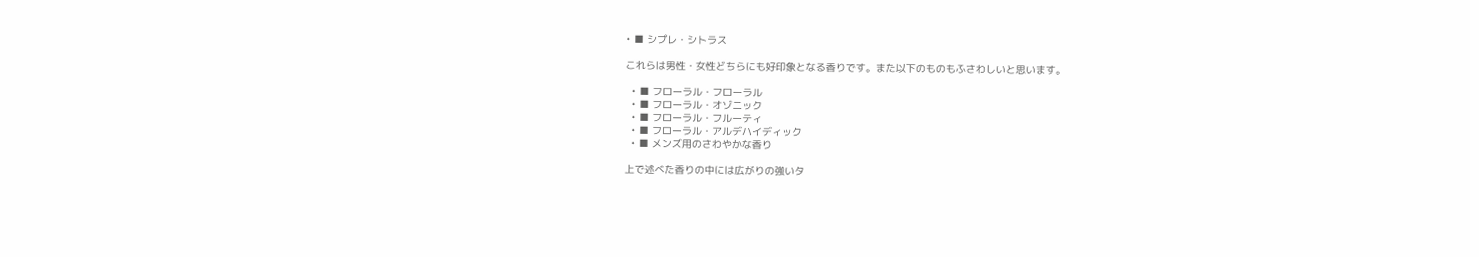• ■ シプレ・シトラス

これらは男性・女性どちらにも好印象となる香りです。また以下のものもふさわしいと思います。

  • ■ フローラル・フローラル
  • ■ フローラル・オゾニック
  • ■ フローラル・フルーティ
  • ■ フローラル・アルデハイディック
  • ■ メンズ用のさわやかな香り

上で述べた香りの中には広がりの強いタ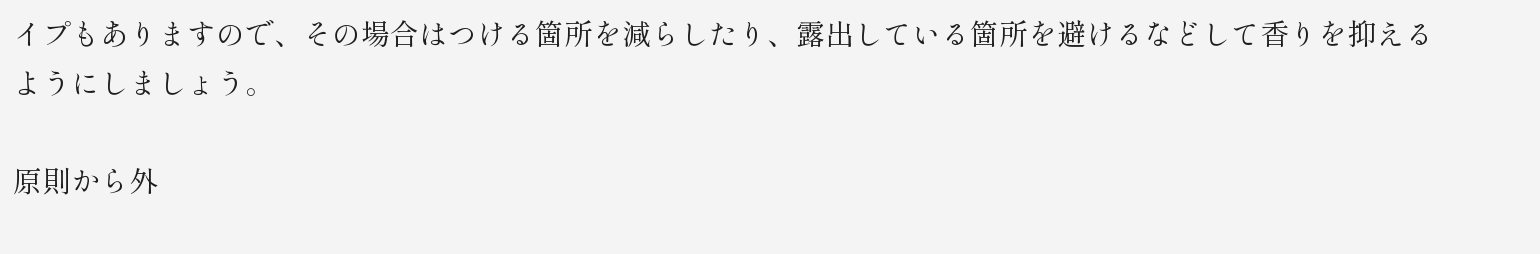イプもありますので、その場合はつける箇所を減らしたり、露出している箇所を避けるなどして香りを抑えるようにしましょう。

原則から外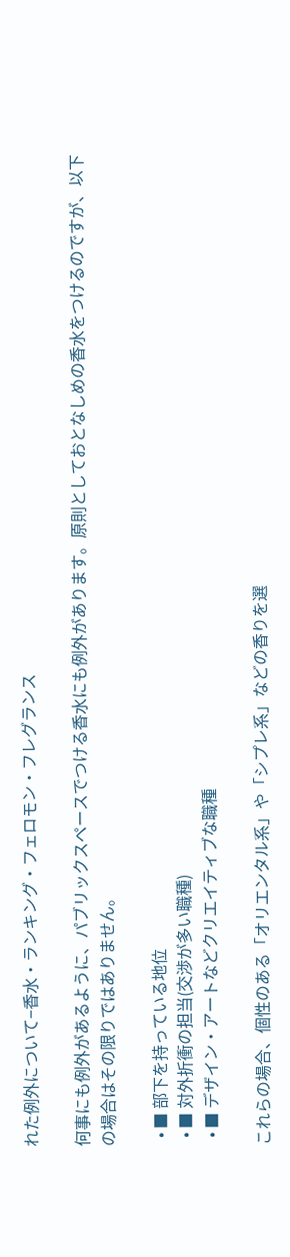れた例外について−香水・ランキング・フェロモン・フレグランス

何事にも例外があるように、パブリックスペースでつける香水にも例外があります。原則としておとなしめの香水をつけるのですが、以下の場合はその限りではありません。

  • ■ 部下を持っている地位
  • ■ 対外折衝の担当(交渉が多い職種)
  • ■ デザイン・アートなどクリエイティブな職種

これらの場合、個性のある「オリエンタル系」や「シプレ系」などの香りを選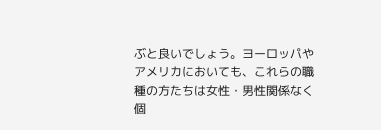ぶと良いでしょう。ヨーロッパやアメリカにおいても、これらの職種の方たちは女性・男性関係なく個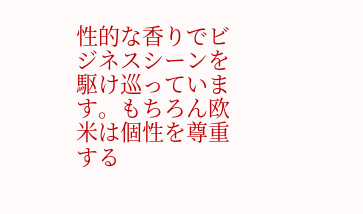性的な香りでビジネスシーンを駆け巡っています。もちろん欧米は個性を尊重する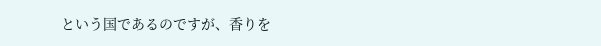という国であるのですが、香りを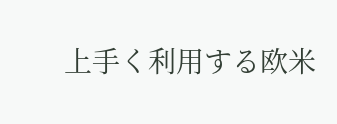上手く利用する欧米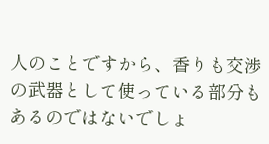人のことですから、香りも交渉の武器として使っている部分もあるのではないでしょ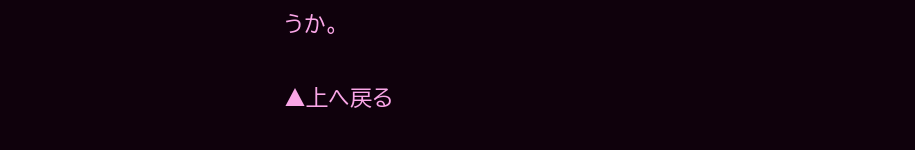うか。

▲上へ戻る